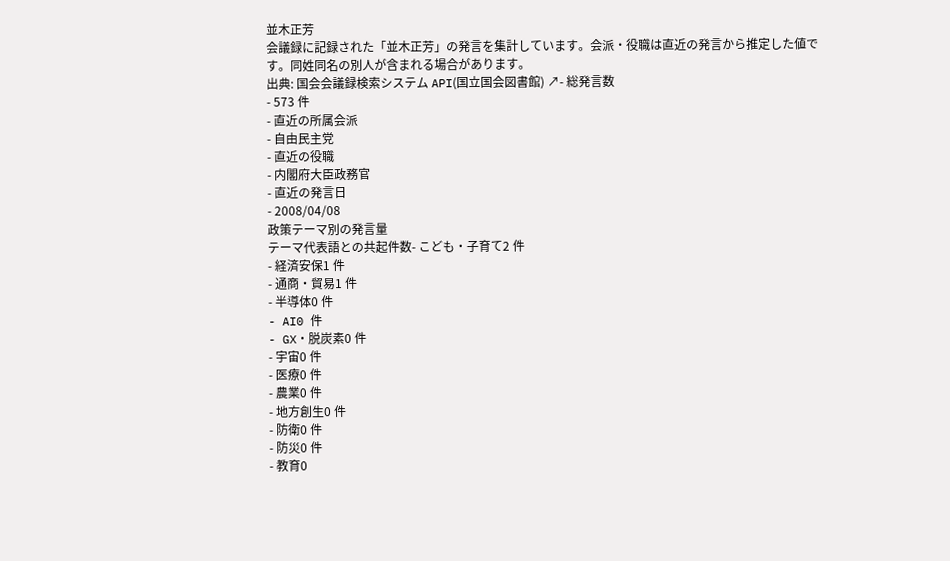並木正芳
会議録に記録された「並木正芳」の発言を集計しています。会派・役職は直近の発言から推定した値です。同姓同名の別人が含まれる場合があります。
出典: 国会会議録検索システム API(国立国会図書館) ↗- 総発言数
- 573 件
- 直近の所属会派
- 自由民主党
- 直近の役職
- 内閣府大臣政務官
- 直近の発言日
- 2008/04/08
政策テーマ別の発言量
テーマ代表語との共起件数- こども・子育て2 件
- 経済安保1 件
- 通商・貿易1 件
- 半導体0 件
- AI0 件
- GX・脱炭素0 件
- 宇宙0 件
- 医療0 件
- 農業0 件
- 地方創生0 件
- 防衛0 件
- 防災0 件
- 教育0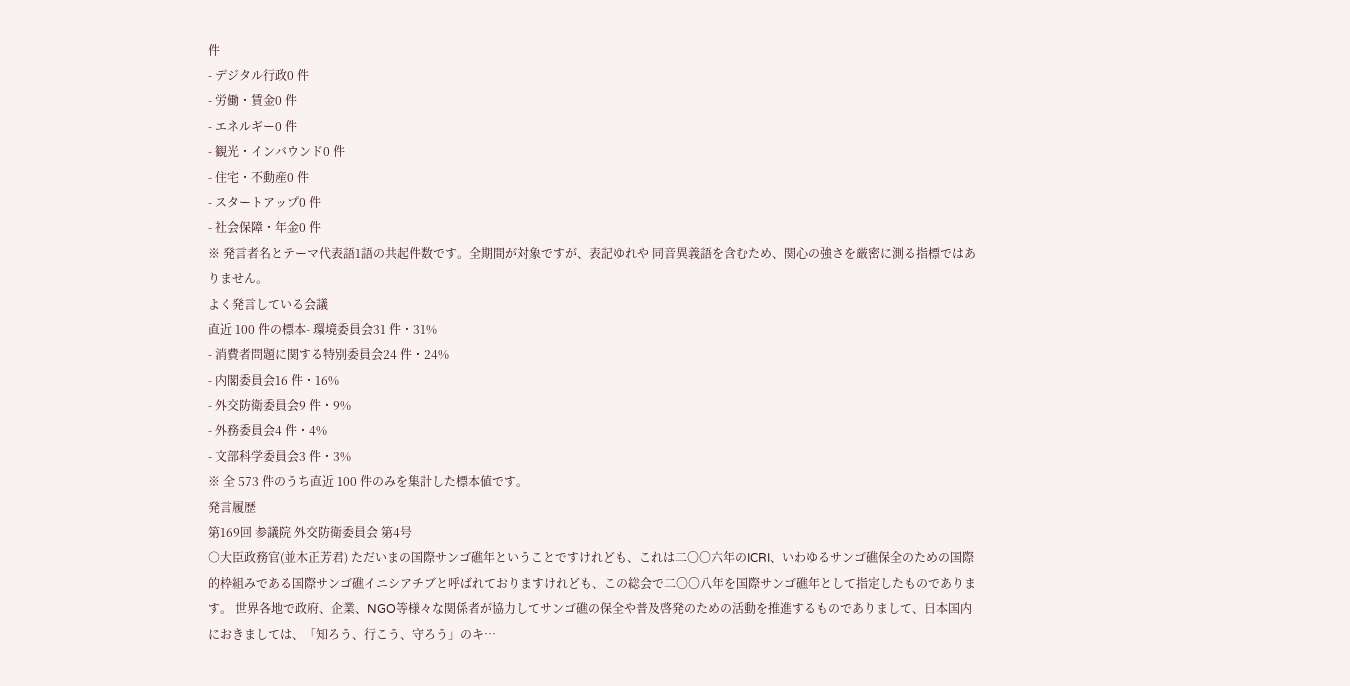件
- デジタル行政0 件
- 労働・賃金0 件
- エネルギー0 件
- 観光・インバウンド0 件
- 住宅・不動産0 件
- スタートアップ0 件
- 社会保障・年金0 件
※ 発言者名とテーマ代表語1語の共起件数です。全期間が対象ですが、表記ゆれや 同音異義語を含むため、関心の強さを厳密に測る指標ではありません。
よく発言している会議
直近 100 件の標本- 環境委員会31 件・31%
- 消費者問題に関する特別委員会24 件・24%
- 内閣委員会16 件・16%
- 外交防衛委員会9 件・9%
- 外務委員会4 件・4%
- 文部科学委員会3 件・3%
※ 全 573 件のうち直近 100 件のみを集計した標本値です。
発言履歴
第169回 参議院 外交防衛委員会 第4号
○大臣政務官(並木正芳君) ただいまの国際サンゴ礁年ということですけれども、これは二〇〇六年のICRI、いわゆるサンゴ礁保全のための国際的枠組みである国際サンゴ礁イニシアチブと呼ばれておりますけれども、この総会で二〇〇八年を国際サンゴ礁年として指定したものであります。 世界各地で政府、企業、NGO等様々な関係者が協力してサンゴ礁の保全や普及啓発のための活動を推進するものでありまして、日本国内におきましては、「知ろう、行こう、守ろう」のキ…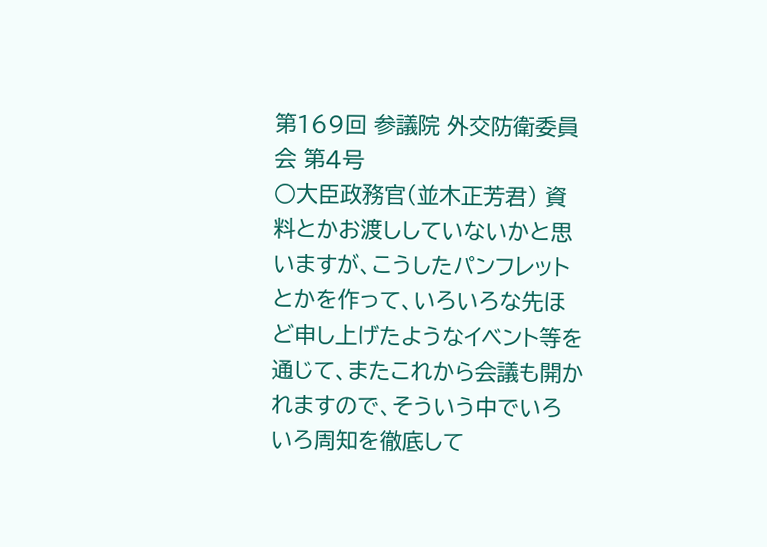第169回 参議院 外交防衛委員会 第4号
○大臣政務官(並木正芳君) 資料とかお渡ししていないかと思いますが、こうしたパンフレットとかを作って、いろいろな先ほど申し上げたようなイベント等を通じて、またこれから会議も開かれますので、そういう中でいろいろ周知を徹底して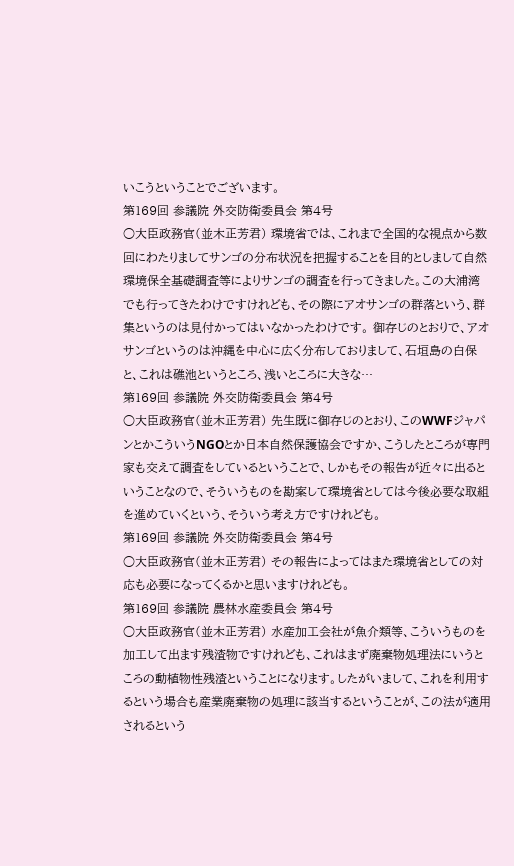いこうということでございます。
第169回 参議院 外交防衛委員会 第4号
○大臣政務官(並木正芳君) 環境省では、これまで全国的な視点から数回にわたりましてサンゴの分布状況を把握することを目的としまして自然環境保全基礎調査等によりサンゴの調査を行ってきました。この大浦湾でも行ってきたわけですけれども、その際にアオサンゴの群落という、群集というのは見付かってはいなかったわけです。 御存じのとおりで、アオサンゴというのは沖縄を中心に広く分布しておりまして、石垣島の白保と、これは礁池というところ、浅いところに大きな…
第169回 参議院 外交防衛委員会 第4号
○大臣政務官(並木正芳君) 先生既に御存じのとおり、このWWFジャパンとかこういうNGOとか日本自然保護協会ですか、こうしたところが専門家も交えて調査をしているということで、しかもその報告が近々に出るということなので、そういうものを勘案して環境省としては今後必要な取組を進めていくという、そういう考え方ですけれども。
第169回 参議院 外交防衛委員会 第4号
○大臣政務官(並木正芳君) その報告によってはまた環境省としての対応も必要になってくるかと思いますけれども。
第169回 参議院 農林水産委員会 第4号
○大臣政務官(並木正芳君) 水産加工会社が魚介類等、こういうものを加工して出ます残渣物ですけれども、これはまず廃棄物処理法にいうところの動植物性残渣ということになります。したがいまして、これを利用するという場合も産業廃棄物の処理に該当するということが、この法が適用されるという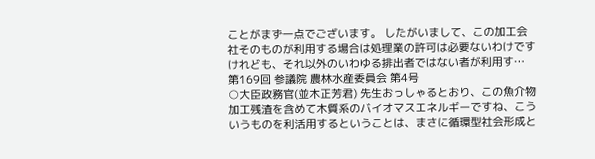ことがまず一点でございます。 したがいまして、この加工会社そのものが利用する場合は処理業の許可は必要ないわけですけれども、それ以外のいわゆる排出者ではない者が利用す…
第169回 参議院 農林水産委員会 第4号
○大臣政務官(並木正芳君) 先生おっしゃるとおり、この魚介物加工残渣を含めて木質系のバイオマスエネルギーですね、こういうものを利活用するということは、まさに循環型社会形成と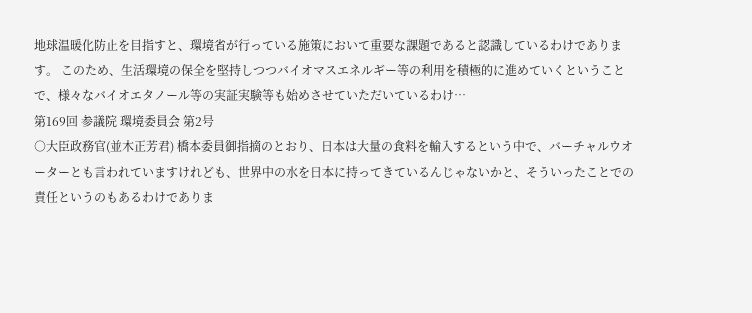地球温暖化防止を目指すと、環境省が行っている施策において重要な課題であると認識しているわけであります。 このため、生活環境の保全を堅持しつつバイオマスエネルギー等の利用を積極的に進めていくということで、様々なバイオエタノール等の実証実験等も始めさせていただいているわけ…
第169回 参議院 環境委員会 第2号
○大臣政務官(並木正芳君) 橋本委員御指摘のとおり、日本は大量の食料を輸入するという中で、バーチャルウオーターとも言われていますけれども、世界中の水を日本に持ってきているんじゃないかと、そういったことでの責任というのもあるわけでありま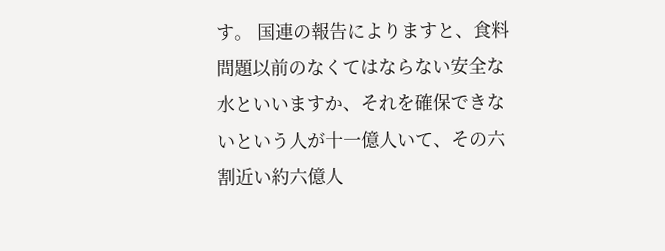す。 国連の報告によりますと、食料問題以前のなくてはならない安全な水といいますか、それを確保できないという人が十一億人いて、その六割近い約六億人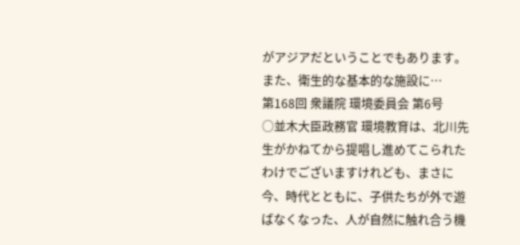がアジアだということでもあります。また、衛生的な基本的な施設に…
第168回 衆議院 環境委員会 第6号
○並木大臣政務官 環境教育は、北川先生がかねてから提唱し進めてこられたわけでございますけれども、まさに今、時代とともに、子供たちが外で遊ばなくなった、人が自然に触れ合う機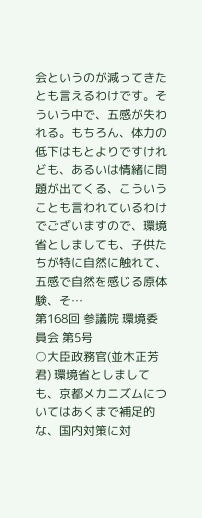会というのが減ってきたとも言えるわけです。そういう中で、五感が失われる。もちろん、体力の低下はもとよりですけれども、あるいは情緒に問題が出てくる、こういうことも言われているわけでございますので、環境省としましても、子供たちが特に自然に触れて、五感で自然を感じる原体験、そ…
第168回 参議院 環境委員会 第5号
○大臣政務官(並木正芳君) 環境省としましても、京都メカニズムについてはあくまで補足的な、国内対策に対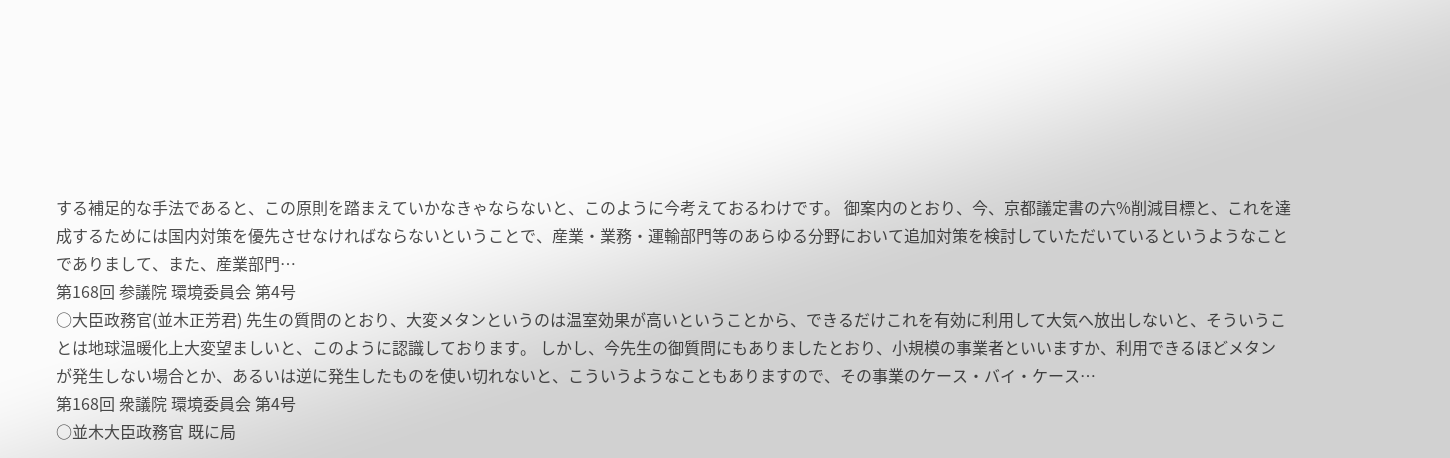する補足的な手法であると、この原則を踏まえていかなきゃならないと、このように今考えておるわけです。 御案内のとおり、今、京都議定書の六%削減目標と、これを達成するためには国内対策を優先させなければならないということで、産業・業務・運輸部門等のあらゆる分野において追加対策を検討していただいているというようなことでありまして、また、産業部門…
第168回 参議院 環境委員会 第4号
○大臣政務官(並木正芳君) 先生の質問のとおり、大変メタンというのは温室効果が高いということから、できるだけこれを有効に利用して大気へ放出しないと、そういうことは地球温暖化上大変望ましいと、このように認識しております。 しかし、今先生の御質問にもありましたとおり、小規模の事業者といいますか、利用できるほどメタンが発生しない場合とか、あるいは逆に発生したものを使い切れないと、こういうようなこともありますので、その事業のケース・バイ・ケース…
第168回 衆議院 環境委員会 第4号
○並木大臣政務官 既に局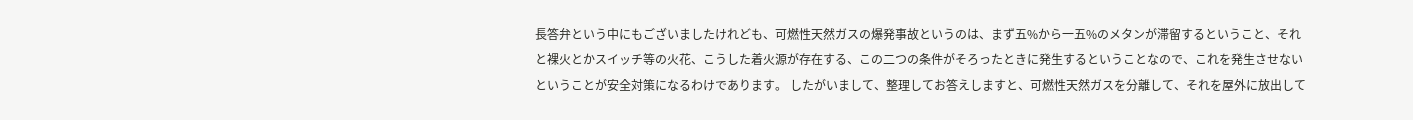長答弁という中にもございましたけれども、可燃性天然ガスの爆発事故というのは、まず五%から一五%のメタンが滞留するということ、それと裸火とかスイッチ等の火花、こうした着火源が存在する、この二つの条件がそろったときに発生するということなので、これを発生させないということが安全対策になるわけであります。 したがいまして、整理してお答えしますと、可燃性天然ガスを分離して、それを屋外に放出して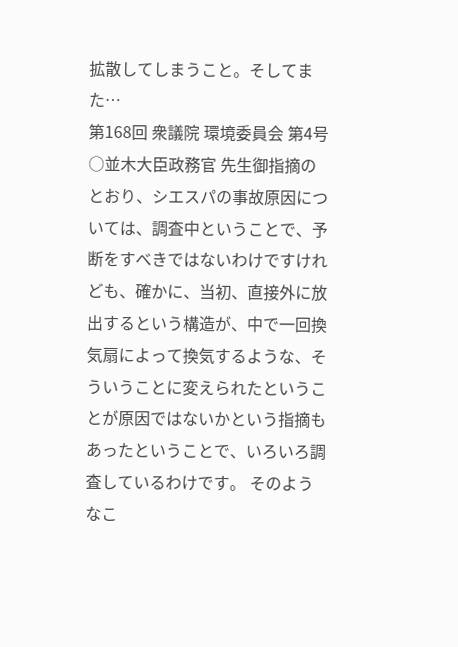拡散してしまうこと。そしてまた…
第168回 衆議院 環境委員会 第4号
○並木大臣政務官 先生御指摘のとおり、シエスパの事故原因については、調査中ということで、予断をすべきではないわけですけれども、確かに、当初、直接外に放出するという構造が、中で一回換気扇によって換気するような、そういうことに変えられたということが原因ではないかという指摘もあったということで、いろいろ調査しているわけです。 そのようなこ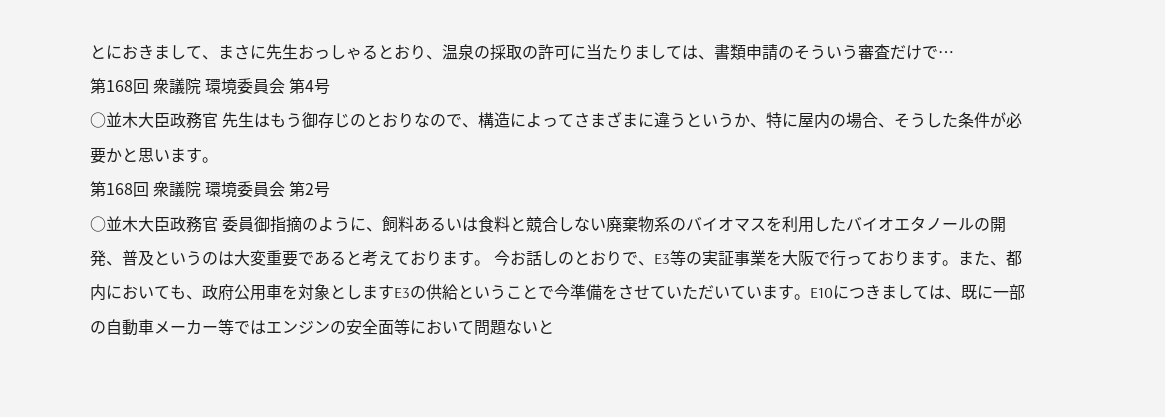とにおきまして、まさに先生おっしゃるとおり、温泉の採取の許可に当たりましては、書類申請のそういう審査だけで…
第168回 衆議院 環境委員会 第4号
○並木大臣政務官 先生はもう御存じのとおりなので、構造によってさまざまに違うというか、特に屋内の場合、そうした条件が必要かと思います。
第168回 衆議院 環境委員会 第2号
○並木大臣政務官 委員御指摘のように、飼料あるいは食料と競合しない廃棄物系のバイオマスを利用したバイオエタノールの開発、普及というのは大変重要であると考えております。 今お話しのとおりで、E3等の実証事業を大阪で行っております。また、都内においても、政府公用車を対象としますE3の供給ということで今準備をさせていただいています。E10につきましては、既に一部の自動車メーカー等ではエンジンの安全面等において問題ないと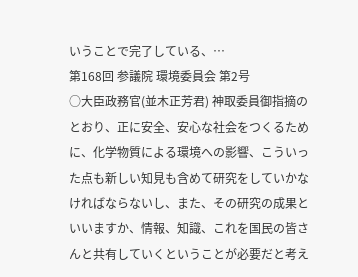いうことで完了している、…
第168回 参議院 環境委員会 第2号
○大臣政務官(並木正芳君) 神取委員御指摘のとおり、正に安全、安心な社会をつくるために、化学物質による環境への影響、こういった点も新しい知見も含めて研究をしていかなければならないし、また、その研究の成果といいますか、情報、知識、これを国民の皆さんと共有していくということが必要だと考え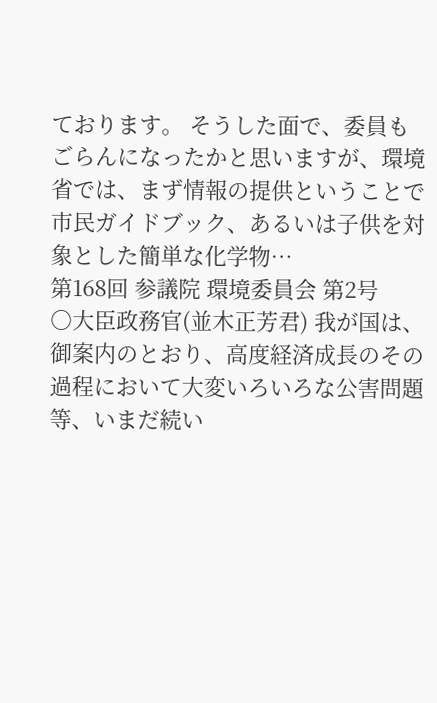ております。 そうした面で、委員もごらんになったかと思いますが、環境省では、まず情報の提供ということで市民ガイドブック、あるいは子供を対象とした簡単な化学物…
第168回 参議院 環境委員会 第2号
○大臣政務官(並木正芳君) 我が国は、御案内のとおり、高度経済成長のその過程において大変いろいろな公害問題等、いまだ続い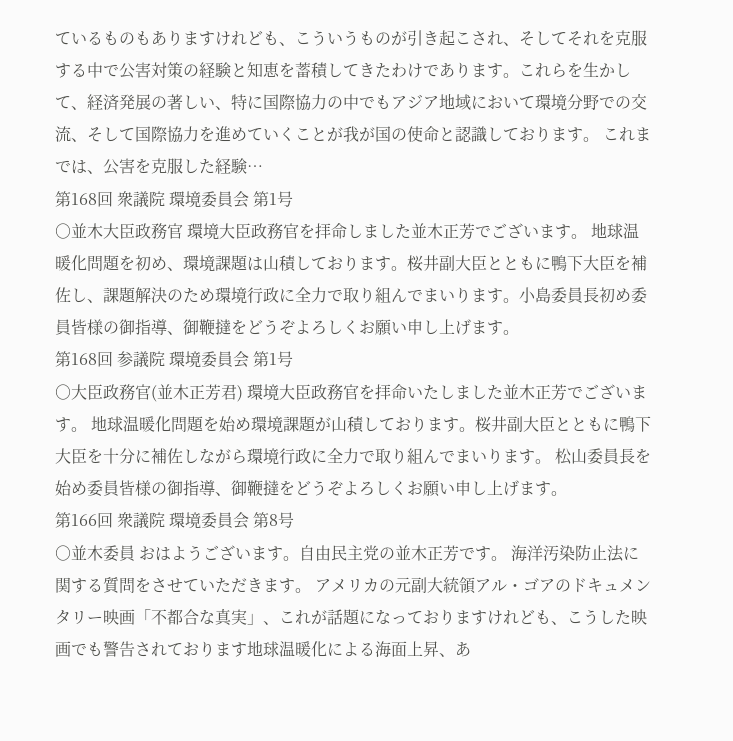ているものもありますけれども、こういうものが引き起こされ、そしてそれを克服する中で公害対策の経験と知恵を蓄積してきたわけであります。これらを生かして、経済発展の著しい、特に国際協力の中でもアジア地域において環境分野での交流、そして国際協力を進めていくことが我が国の使命と認識しております。 これまでは、公害を克服した経験…
第168回 衆議院 環境委員会 第1号
○並木大臣政務官 環境大臣政務官を拝命しました並木正芳でございます。 地球温暖化問題を初め、環境課題は山積しております。桜井副大臣とともに鴨下大臣を補佐し、課題解決のため環境行政に全力で取り組んでまいります。小島委員長初め委員皆様の御指導、御鞭撻をどうぞよろしくお願い申し上げます。
第168回 参議院 環境委員会 第1号
○大臣政務官(並木正芳君) 環境大臣政務官を拝命いたしました並木正芳でございます。 地球温暖化問題を始め環境課題が山積しております。桜井副大臣とともに鴨下大臣を十分に補佐しながら環境行政に全力で取り組んでまいります。 松山委員長を始め委員皆様の御指導、御鞭撻をどうぞよろしくお願い申し上げます。
第166回 衆議院 環境委員会 第8号
○並木委員 おはようございます。自由民主党の並木正芳です。 海洋汚染防止法に関する質問をさせていただきます。 アメリカの元副大統領アル・ゴアのドキュメンタリー映画「不都合な真実」、これが話題になっておりますけれども、こうした映画でも警告されております地球温暖化による海面上昇、あ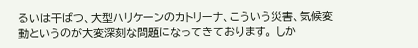るいは干ばつ、大型ハリケーンのカトリーナ、こういう災害、気候変動というのが大変深刻な問題になってきております。 しか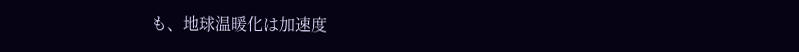も、地球温暖化は加速度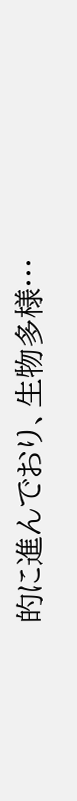的に進んでおり、生物多様…